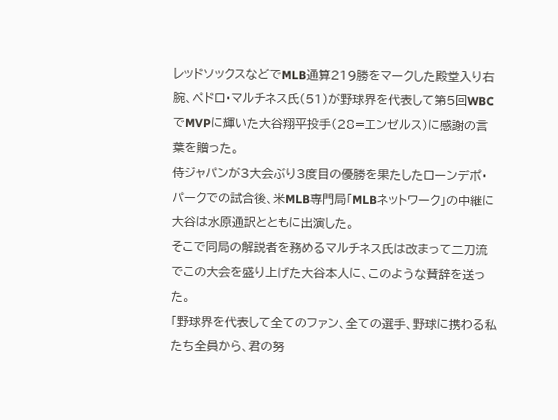レッドソックスなどでMLB通算219勝をマークした殿堂入り右腕、ペドロ・マルチネス氏(51)が野球界を代表して第5回WBCでMVPに輝いた大谷翔平投手(28=エンゼルス)に感謝の言葉を贈った。
侍ジャパンが3大会ぶり3度目の優勝を果たしたローンデポ・パークでの試合後、米MLB専門局「MLBネットワーク」の中継に大谷は水原通訳とともに出演した。
そこで同局の解説者を務めるマルチネス氏は改まって二刀流でこの大会を盛り上げた大谷本人に、このような賛辞を送った。
「野球界を代表して全てのファン、全ての選手、野球に携わる私たち全員から、君の努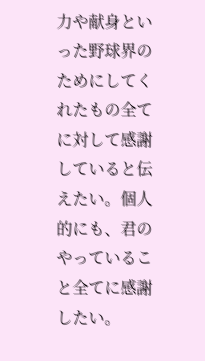力や献身といった野球界のためにしてくれたもの全てに対して感謝していると伝えたい。個人的にも、君のやっていること全てに感謝したい。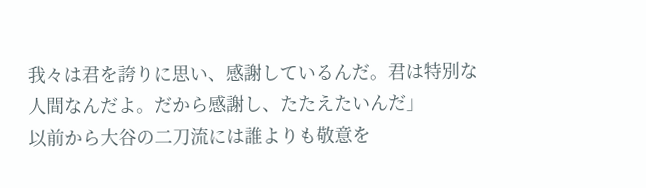我々は君を誇りに思い、感謝しているんだ。君は特別な人間なんだよ。だから感謝し、たたえたいんだ」
以前から大谷の二刀流には誰よりも敬意を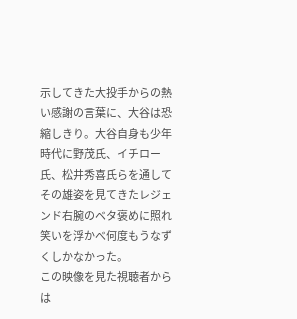示してきた大投手からの熱い感謝の言葉に、大谷は恐縮しきり。大谷自身も少年時代に野茂氏、イチロー氏、松井秀喜氏らを通してその雄姿を見てきたレジェンド右腕のベタ褒めに照れ笑いを浮かべ何度もうなずくしかなかった。
この映像を見た視聴者からは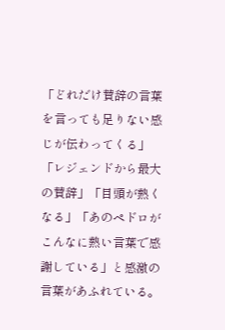「どれだけ賛辞の言葉を言っても足りない感じが伝わってくる」「レジェンドから最大の賛辞」「目頭が熱くなる」「あのペドロがこんなに熱い言葉で感謝している」と感激の言葉があふれている。